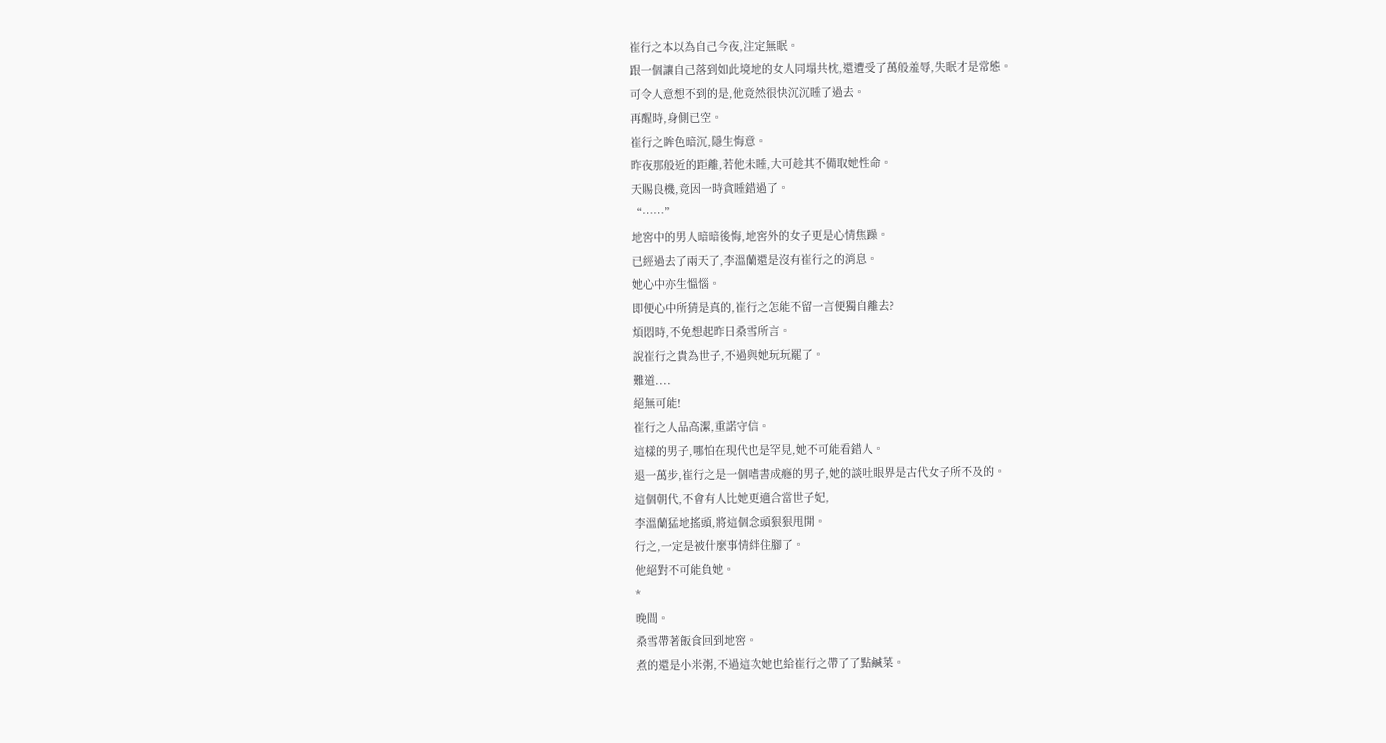崔行之本以為自己今夜,注定無眠。
跟一個讓自己落到如此境地的女人同塌共枕,還遭受了萬般羞辱,失眠才是常態。
可令人意想不到的是,他竟然很快沉沉睡了過去。
再醒時,身側已空。
崔行之眸色暗沉,隱生悔意。
昨夜那般近的距離,若他未睡,大可趁其不備取她性命。
天賜良機,竟因一時貪睡錯過了。
“……”
地窖中的男人暗暗後悔,地窖外的女子更是心情焦躁。
已經過去了兩天了,李溫蘭還是沒有崔行之的消息。
她心中亦生慍惱。
即便心中所猜是真的,崔行之怎能不留一言便獨自離去?
煩悶時,不免想起昨日桑雪所言。
說崔行之貴為世子,不過與她玩玩罷了。
難道....
絕無可能!
崔行之人品高潔,重諾守信。
這樣的男子,哪怕在現代也是罕見,她不可能看錯人。
退一萬步,崔行之是一個嗜書成癮的男子,她的談吐眼界是古代女子所不及的。
這個朝代,不會有人比她更適合當世子妃,
李溫蘭猛地搖頭,將這個念頭狠狠甩開。
行之,一定是被什麼事情絆住腳了。
他絕對不可能負她。
*
晚間。
桑雪帶著飯食回到地窖。
煮的還是小米粥,不過這次她也給崔行之帶了了點鹹菜。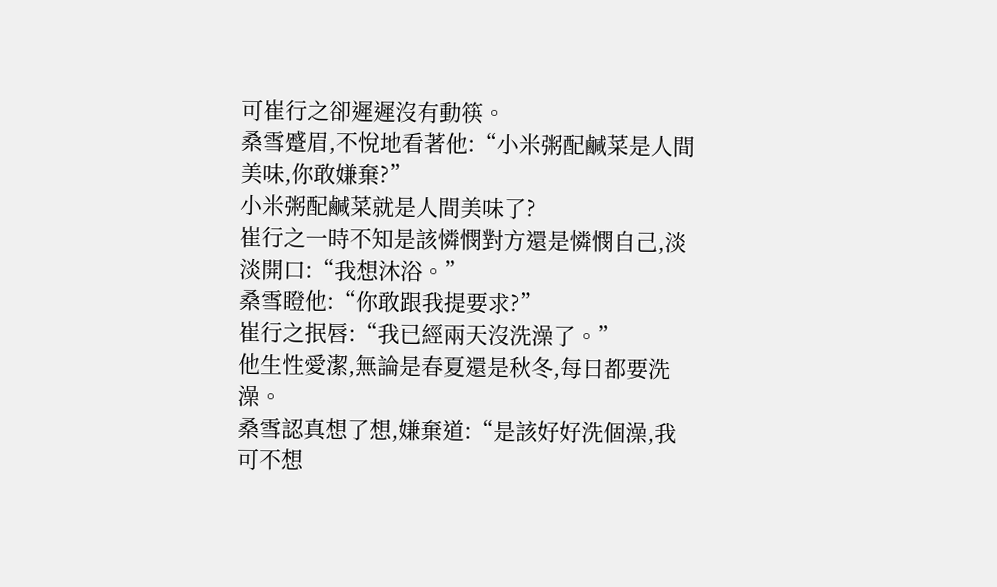可崔行之卻遲遲沒有動筷。
桑雪蹙眉,不悅地看著他:“小米粥配鹹菜是人間美味,你敢嫌棄?”
小米粥配鹹菜就是人間美味了?
崔行之一時不知是該憐憫對方還是憐憫自己,淡淡開口:“我想沐浴。”
桑雪瞪他:“你敢跟我提要求?”
崔行之抿唇:“我已經兩天沒洗澡了。”
他生性愛潔,無論是春夏還是秋冬,每日都要洗澡。
桑雪認真想了想,嫌棄道:“是該好好洗個澡,我可不想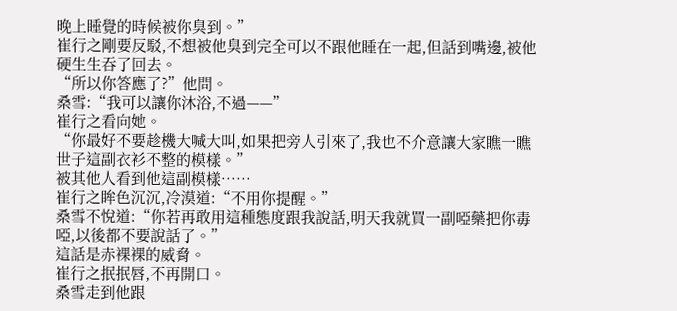晚上睡覺的時候被你臭到。”
崔行之剛要反駁,不想被他臭到完全可以不跟他睡在一起,但話到嘴邊,被他硬生生吞了回去。
“所以你答應了?”他問。
桑雪:“我可以讓你沐浴,不過——”
崔行之看向她。
“你最好不要趁機大喊大叫,如果把旁人引來了,我也不介意讓大家瞧一瞧世子這副衣衫不整的模樣。”
被其他人看到他這副模樣……
崔行之眸色沉沉,冷漠道:“不用你提醒。”
桑雪不悅道:“你若再敢用這種態度跟我說話,明天我就買一副啞藥把你毒啞,以後都不要說話了。”
這話是赤裸裸的威脅。
崔行之抿抿唇,不再開口。
桑雪走到他跟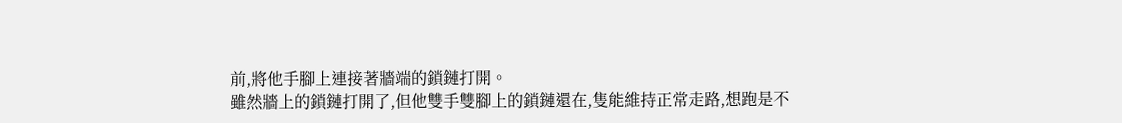前,將他手腳上連接著牆端的鎖鏈打開。
雖然牆上的鎖鏈打開了,但他雙手雙腳上的鎖鏈還在,隻能維持正常走路,想跑是不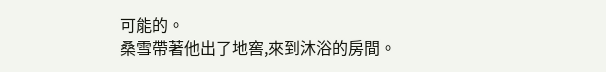可能的。
桑雪帶著他出了地窖,來到沐浴的房間。